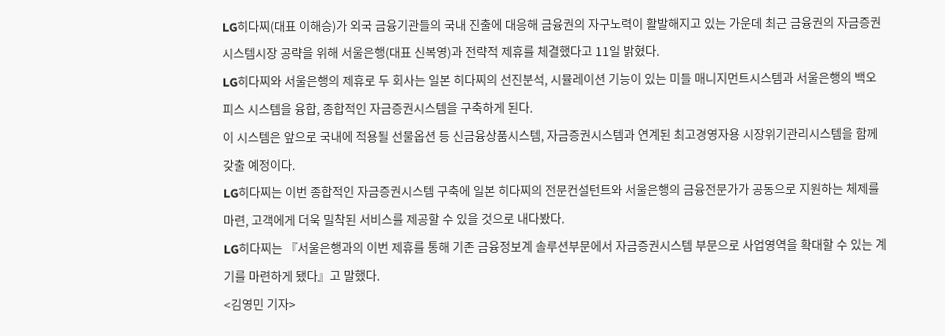LG히다찌(대표 이해승)가 외국 금융기관들의 국내 진출에 대응해 금융권의 자구노력이 활발해지고 있는 가운데 최근 금융권의 자금증권시스템시장 공략을 위해 서울은행(대표 신복영)과 전략적 제휴를 체결했다고 11일 밝혔다.
LG히다찌와 서울은행의 제휴로 두 회사는 일본 히다찌의 선진분석, 시뮬레이션 기능이 있는 미들 매니지먼트시스템과 서울은행의 백오피스 시스템을 융합, 종합적인 자금증권시스템을 구축하게 된다.
이 시스템은 앞으로 국내에 적용될 선물옵션 등 신금융상품시스템, 자금증권시스템과 연계된 최고경영자용 시장위기관리시스템을 함께 갖출 예정이다.
LG히다찌는 이번 종합적인 자금증권시스템 구축에 일본 히다찌의 전문컨설턴트와 서울은행의 금융전문가가 공동으로 지원하는 체제를 마련, 고객에게 더욱 밀착된 서비스를 제공할 수 있을 것으로 내다봤다.
LG히다찌는 『서울은행과의 이번 제휴를 통해 기존 금융정보계 솔루션부문에서 자금증권시스템 부문으로 사업영역을 확대할 수 있는 계기를 마련하게 됐다』고 말했다.
<김영민 기자>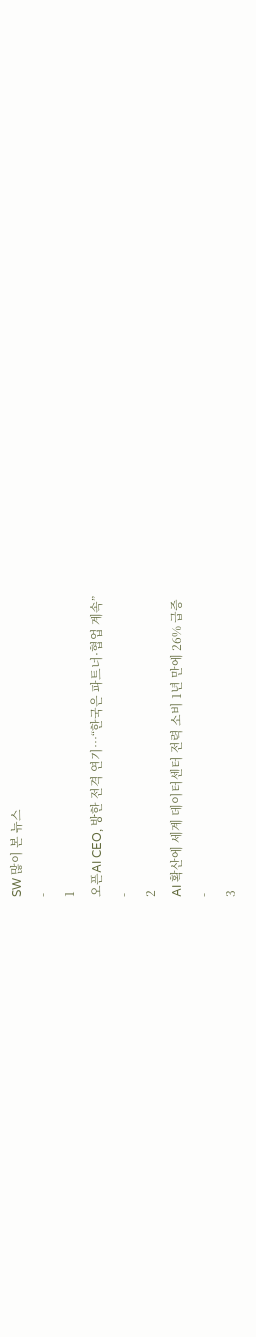SW 많이 본 뉴스
-
1
오픈AI CEO, 방한 전격 연기…“한국은 파트너·협업 계속”
-
2
AI 확산에 세계 데이터센터 전력 소비 1년 만에 26% 급증
-
3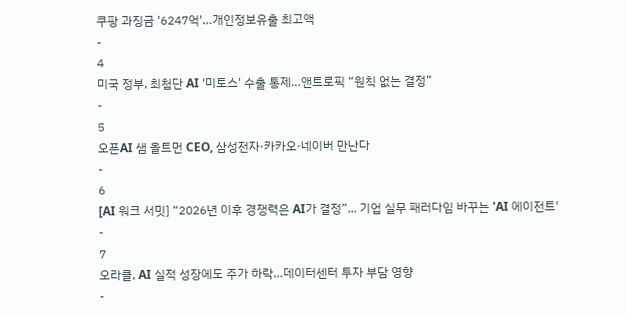쿠팡 과징금 '6247억'…개인정보유출 최고액
-
4
미국 정부, 최첨단 AI '미토스' 수출 통제…앤트로픽 “원칙 없는 결정”
-
5
오픈AI 샘 올트먼 CEO, 삼성전자·카카오·네이버 만난다
-
6
[AI 워크 서밋] “2026년 이후 경쟁력은 AI가 결정”... 기업 실무 패러다임 바꾸는 'AI 에이전트'
-
7
오라클, AI 실적 성장에도 주가 하락…데이터센터 투자 부담 영향
-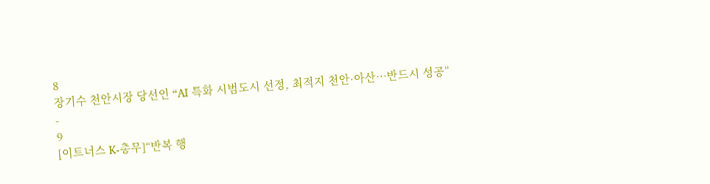8
장기수 천안시장 당선인 “AI 특화 시범도시 선정, 최적지 천안·아산…반드시 성공”
-
9
[이트너스 K-총무]“반복 행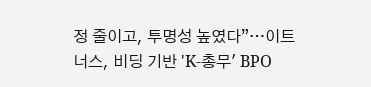정 줄이고, 투명성 높였다”…이트너스, 비딩 기반 'K-총무' BPO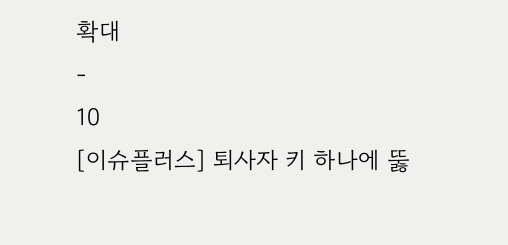확대
-
10
[이슈플러스] 퇴사자 키 하나에 뚫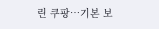린 쿠팡…기본 보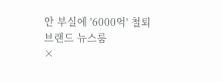안 부실에 '6000억' 철퇴
브랜드 뉴스룸
×